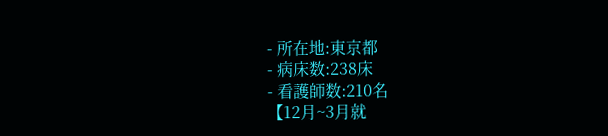- 所在地:東京都
- 病床数:238床
- 看護師数:210名
【12月~3月就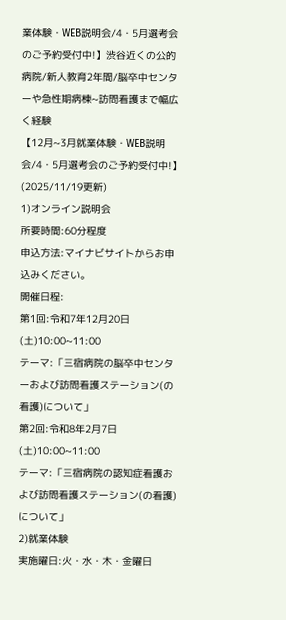業体験・WEB説明会/4・5月選考会のご予約受付中!】渋谷近くの公的病院/新人教育2年間/脳卒中センターや急性期病棟~訪問看護まで幅広く経験
【12月~3月就業体験・WEB説明会/4・5月選考会のご予約受付中!】(2025/11/19更新)
1)オンライン説明会
所要時間:60分程度
申込方法:マイナビサイトからお申込みください。
開催日程:
第1回:令和7年12月20日(土)10:00~11:00
テーマ:「三宿病院の脳卒中センターおよび訪問看護ステーション(の看護)について」
第2回:令和8年2月7日(土)10:00~11:00
テーマ:「三宿病院の認知症看護および訪問看護ステーション(の看護)について」
2)就業体験
実施曜日:火・水・木・金曜日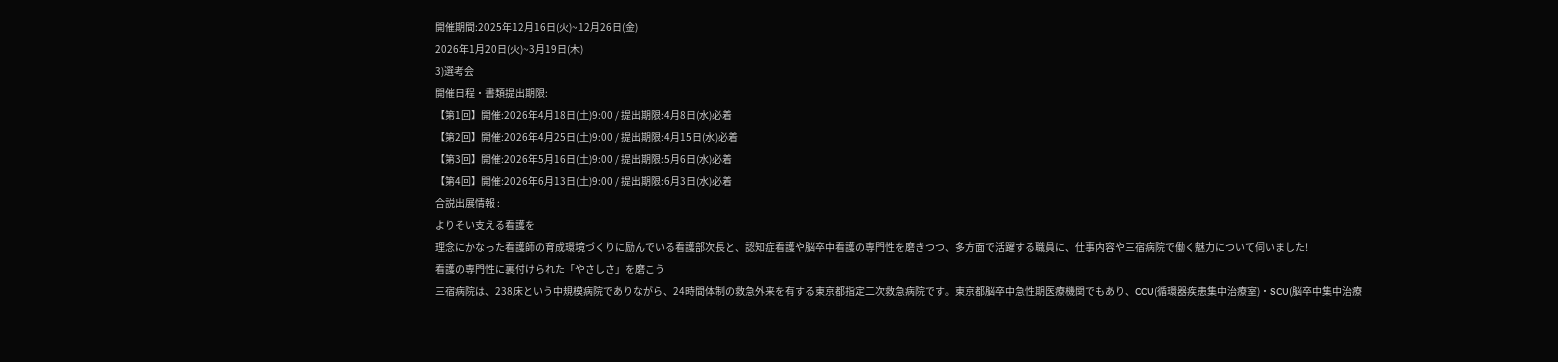開催期間:2025年12月16日(火)~12月26日(金)
2026年1月20日(火)~3月19日(木)
3)選考会
開催日程・書類提出期限:
【第1回】開催:2026年4月18日(土)9:00 / 提出期限:4月8日(水)必着
【第2回】開催:2026年4月25日(土)9:00 / 提出期限:4月15日(水)必着
【第3回】開催:2026年5月16日(土)9:00 / 提出期限:5月6日(水)必着
【第4回】開催:2026年6月13日(土)9:00 / 提出期限:6月3日(水)必着
合説出展情報 :
よりそい支える看護を
理念にかなった看護師の育成環境づくりに励んでいる看護部次長と、認知症看護や脳卒中看護の専門性を磨きつつ、多方面で活躍する職員に、仕事内容や三宿病院で働く魅力について伺いました!
看護の専門性に裏付けられた「やさしさ」を磨こう
三宿病院は、238床という中規模病院でありながら、24時間体制の救急外来を有する東京都指定二次救急病院です。東京都脳卒中急性期医療機関でもあり、CCU(循環器疾患集中治療室)・SCU(脳卒中集中治療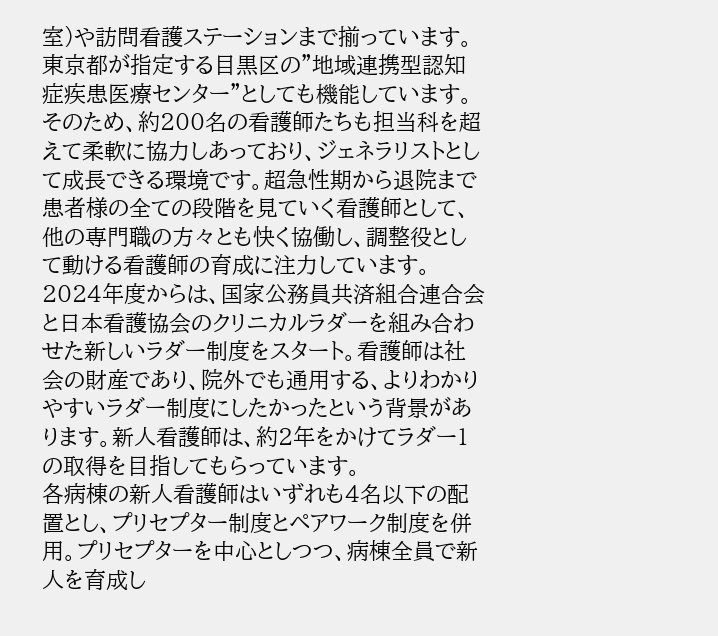室)や訪問看護ステーションまで揃っています。東京都が指定する目黒区の”地域連携型認知症疾患医療センター”としても機能しています。
そのため、約200名の看護師たちも担当科を超えて柔軟に協力しあっており、ジェネラリストとして成長できる環境です。超急性期から退院まで患者様の全ての段階を見ていく看護師として、他の専門職の方々とも快く協働し、調整役として動ける看護師の育成に注力しています。
2024年度からは、国家公務員共済組合連合会と日本看護協会のクリニカルラダーを組み合わせた新しいラダー制度をスタート。看護師は社会の財産であり、院外でも通用する、よりわかりやすいラダー制度にしたかったという背景があります。新人看護師は、約2年をかけてラダー1の取得を目指してもらっています。
各病棟の新人看護師はいずれも4名以下の配置とし、プリセプター制度とペアワーク制度を併用。プリセプターを中心としつつ、病棟全員で新人を育成し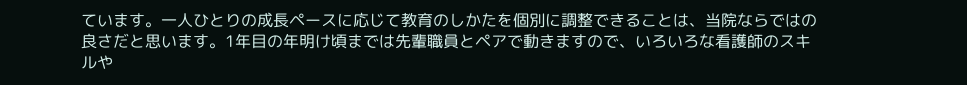ています。一人ひとりの成長ペースに応じて教育のしかたを個別に調整できることは、当院ならではの良さだと思います。1年目の年明け頃までは先輩職員とペアで動きますので、いろいろな看護師のスキルや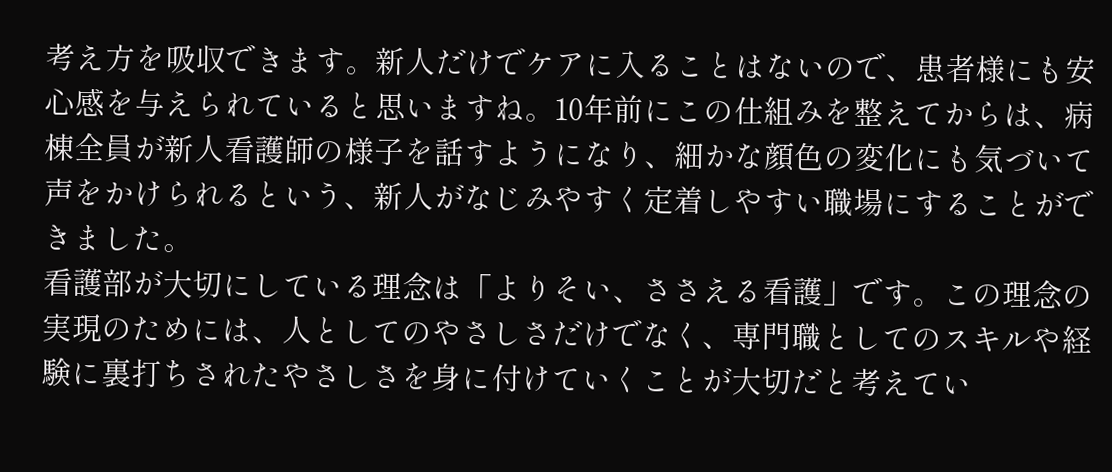考え方を吸収できます。新人だけでケアに入ることはないので、患者様にも安心感を与えられていると思いますね。10年前にこの仕組みを整えてからは、病棟全員が新人看護師の様子を話すようになり、細かな顔色の変化にも気づいて声をかけられるという、新人がなじみやすく定着しやすい職場にすることができました。
看護部が大切にしている理念は「よりそい、ささえる看護」です。この理念の実現のためには、人としてのやさしさだけでなく、専門職としてのスキルや経験に裏打ちされたやさしさを身に付けていくことが大切だと考えてい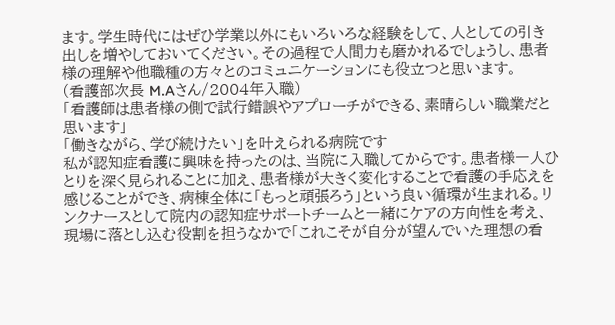ます。学生時代にはぜひ学業以外にもいろいろな経験をして、人としての引き出しを増やしておいてください。その過程で人間力も磨かれるでしょうし、患者様の理解や他職種の方々とのコミュニケーションにも役立つと思います。
(看護部次長 M.Aさん/2004年入職)
「看護師は患者様の側で試行錯誤やアプローチができる、素晴らしい職業だと思います」
「働きながら、学び続けたい」を叶えられる病院です
私が認知症看護に興味を持ったのは、当院に入職してからです。患者様一人ひとりを深く見られることに加え、患者様が大きく変化することで看護の手応えを感じることができ、病棟全体に「もっと頑張ろう」という良い循環が生まれる。リンクナースとして院内の認知症サポートチームと一緒にケアの方向性を考え、現場に落とし込む役割を担うなかで「これこそが自分が望んでいた理想の看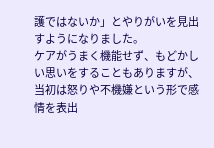護ではないか」とやりがいを見出すようになりました。
ケアがうまく機能せず、もどかしい思いをすることもありますが、当初は怒りや不機嫌という形で感情を表出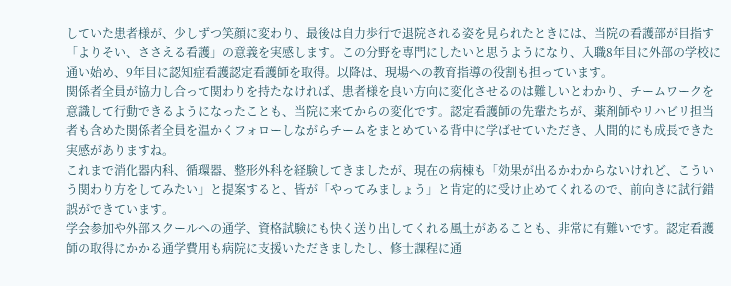していた患者様が、少しずつ笑顔に変わり、最後は自力歩行で退院される姿を見られたときには、当院の看護部が目指す「よりそい、ささえる看護」の意義を実感します。この分野を専門にしたいと思うようになり、入職8年目に外部の学校に通い始め、9年目に認知症看護認定看護師を取得。以降は、現場への教育指導の役割も担っています。
関係者全員が協力し合って関わりを持たなければ、患者様を良い方向に変化させるのは難しいとわかり、チームワークを意識して行動できるようになったことも、当院に来てからの変化です。認定看護師の先輩たちが、薬剤師やリハビリ担当者も含めた関係者全員を温かくフォローしながらチームをまとめている背中に学ばせていただき、人間的にも成長できた実感がありますね。
これまで消化器内科、循環器、整形外科を経験してきましたが、現在の病棟も「効果が出るかわからないけれど、こういう関わり方をしてみたい」と提案すると、皆が「やってみましょう」と肯定的に受け止めてくれるので、前向きに試行錯誤ができています。
学会参加や外部スクールへの通学、資格試験にも快く送り出してくれる風土があることも、非常に有難いです。認定看護師の取得にかかる通学費用も病院に支援いただきましたし、修士課程に通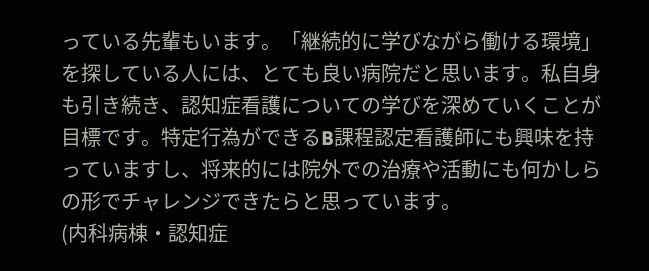っている先輩もいます。「継続的に学びながら働ける環境」を探している人には、とても良い病院だと思います。私自身も引き続き、認知症看護についての学びを深めていくことが目標です。特定行為ができるB課程認定看護師にも興味を持っていますし、将来的には院外での治療や活動にも何かしらの形でチャレンジできたらと思っています。
(内科病棟・認知症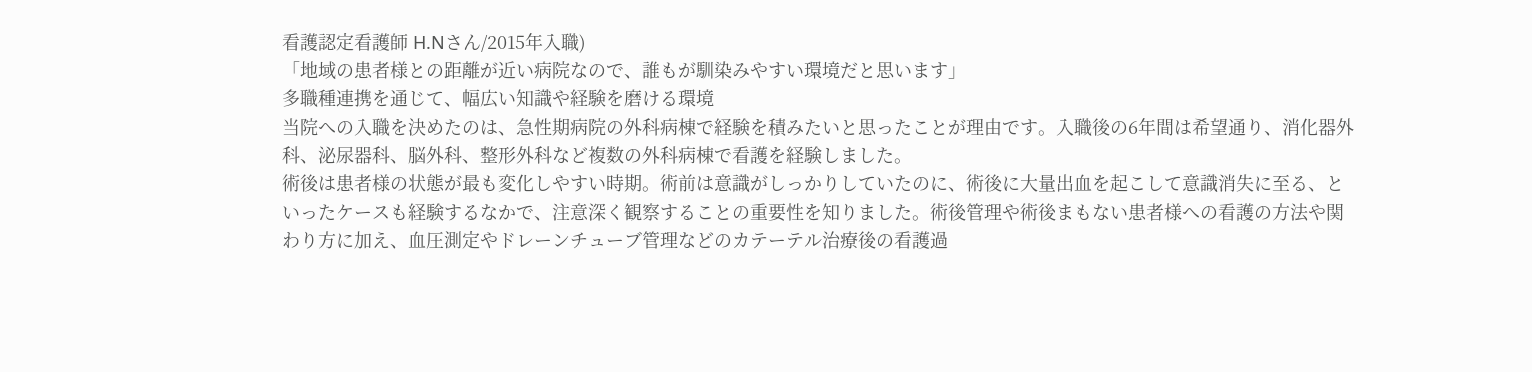看護認定看護師 H.Nさん/2015年入職)
「地域の患者様との距離が近い病院なので、誰もが馴染みやすい環境だと思います」
多職種連携を通じて、幅広い知識や経験を磨ける環境
当院への入職を決めたのは、急性期病院の外科病棟で経験を積みたいと思ったことが理由です。入職後の6年間は希望通り、消化器外科、泌尿器科、脳外科、整形外科など複数の外科病棟で看護を経験しました。
術後は患者様の状態が最も変化しやすい時期。術前は意識がしっかりしていたのに、術後に大量出血を起こして意識消失に至る、といったケースも経験するなかで、注意深く観察することの重要性を知りました。術後管理や術後まもない患者様への看護の方法や関わり方に加え、血圧測定やドレーンチューブ管理などのカテーテル治療後の看護過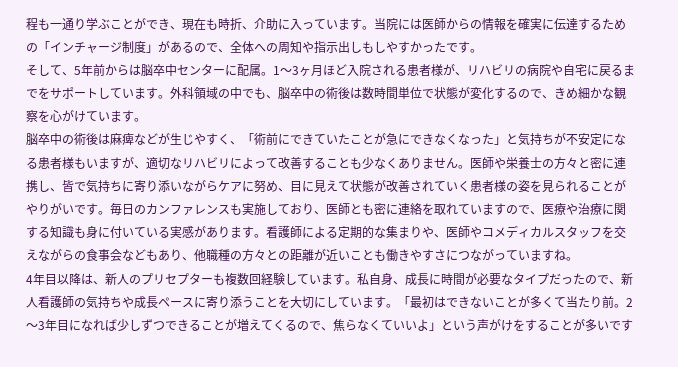程も一通り学ぶことができ、現在も時折、介助に入っています。当院には医師からの情報を確実に伝達するための「インチャージ制度」があるので、全体への周知や指示出しもしやすかったです。
そして、5年前からは脳卒中センターに配属。1〜3ヶ月ほど入院される患者様が、リハビリの病院や自宅に戻るまでをサポートしています。外科領域の中でも、脳卒中の術後は数時間単位で状態が変化するので、きめ細かな観察を心がけています。
脳卒中の術後は麻痺などが生じやすく、「術前にできていたことが急にできなくなった」と気持ちが不安定になる患者様もいますが、適切なリハビリによって改善することも少なくありません。医師や栄養士の方々と密に連携し、皆で気持ちに寄り添いながらケアに努め、目に見えて状態が改善されていく患者様の姿を見られることがやりがいです。毎日のカンファレンスも実施しており、医師とも密に連絡を取れていますので、医療や治療に関する知識も身に付いている実感があります。看護師による定期的な集まりや、医師やコメディカルスタッフを交えながらの食事会などもあり、他職種の方々との距離が近いことも働きやすさにつながっていますね。
4年目以降は、新人のプリセプターも複数回経験しています。私自身、成長に時間が必要なタイプだったので、新人看護師の気持ちや成長ペースに寄り添うことを大切にしています。「最初はできないことが多くて当たり前。2〜3年目になれば少しずつできることが増えてくるので、焦らなくていいよ」という声がけをすることが多いです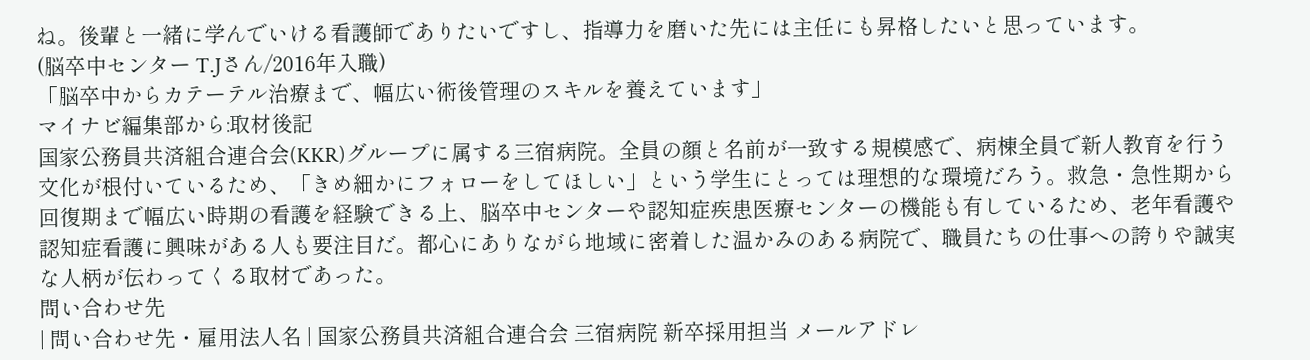ね。後輩と一緒に学んでいける看護師でありたいですし、指導力を磨いた先には主任にも昇格したいと思っています。
(脳卒中センター T.Jさん/2016年入職)
「脳卒中からカテーテル治療まで、幅広い術後管理のスキルを養えています」
マイナビ編集部から:取材後記
国家公務員共済組合連合会(KKR)グループに属する三宿病院。全員の顔と名前が一致する規模感で、病棟全員で新人教育を行う文化が根付いているため、「きめ細かにフォローをしてほしい」という学生にとっては理想的な環境だろう。救急・急性期から回復期まで幅広い時期の看護を経験できる上、脳卒中センターや認知症疾患医療センターの機能も有しているため、老年看護や認知症看護に興味がある人も要注目だ。都心にありながら地域に密着した温かみのある病院で、職員たちの仕事への誇りや誠実な人柄が伝わってくる取材であった。
問い合わせ先
| 問い合わせ先・雇用法人名 | 国家公務員共済組合連合会 三宿病院 新卒採用担当 メールアドレ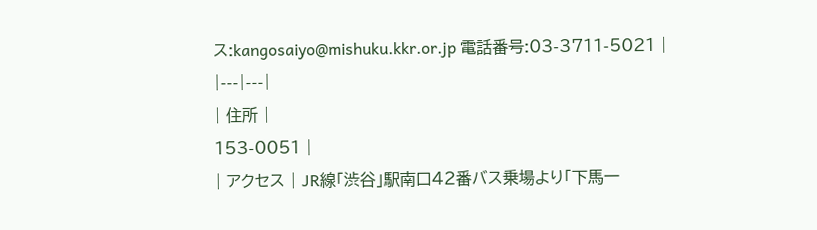ス:kangosaiyo@mishuku.kkr.or.jp 電話番号:03-3711-5021 |
|---|---|
| 住所 |
153-0051 |
| アクセス | JR線「渋谷」駅南口42番バス乗場より「下馬一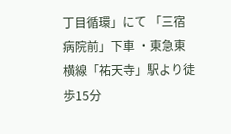丁目循環」にて 「三宿病院前」下車 ・東急東横線「祐天寺」駅より徒歩15分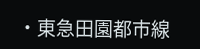・東急田園都市線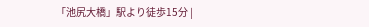「池尻大橋」駅より徒歩15分 |